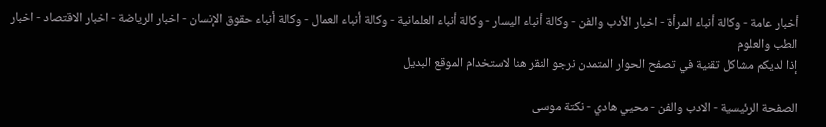أخبار عامة - وكالة أنباء المرأة - اخبار الأدب والفن - وكالة أنباء اليسار - وكالة أنباء العلمانية - وكالة أنباء العمال - وكالة أنباء حقوق الإنسان - اخبار الرياضة - اخبار الاقتصاد - اخبار الطب والعلوم
إذا لديكم مشاكل تقنية في تصفح الحوار المتمدن نرجو النقر هنا لاستخدام الموقع البديل

الصفحة الرئيسية - الادب والفن - محيي هادي - نكتة موسى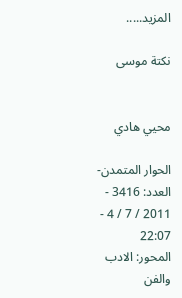المزيد.....

نكتة موسى


محيي هادي

الحوار المتمدن-العدد: 3416 - 2011 / 7 / 4 - 22:07
المحور: الادب والفن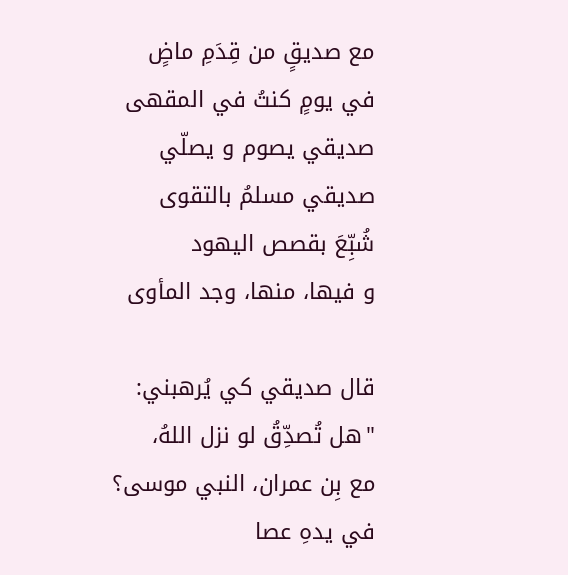مع صديقٍ من قِدَمِ ماضٍ
في يومٍ كنتُ في المقهى
صديقي يصوم و يصلّي
صديقي مسلمُ بالتقوى
شُبِّعَ بقصص اليهود
و فيها، منها، وجد المأوى

قال صديقي كي يُرهبني:
"هل تُصدِّقُ لو نزل اللهُ،
مع بِن عمران، النبي موسى؟
في يدهِ عصا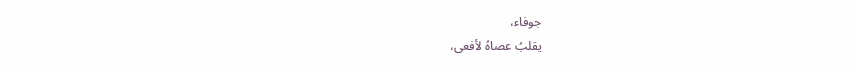جوفاء،
يقلبُ عصاهُ لأفعى،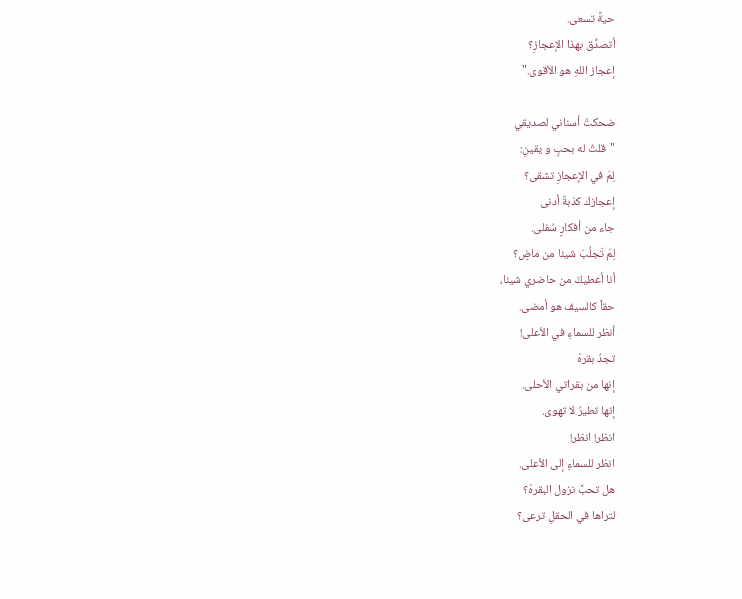حيةً تسعى.
أتصدِّق بهذا الإعجازِ؟
إعجاز اللهِ هو الأقوى."

ضحكتْ أسناني لصديقي
"قلتُ له بحبٍ و يقينِ:
لِمَ في الإعجازِ تشقى؟
إعجازك كذبةٌ أدنى
جاء من أفكارٍ سُفلى.
لِمَ تَجلُبَ شيئا من ماضٍ؟
أنا أعطيكَ من حاضري شيئا،
حقاً كالسيف هو أمضى.
أنظر للسماءِ في الأعلى!
تجدُ بقرهْ
إنها من بقراتي الأحلى.
إنها تطيرُ لا تهوى.
انظر! انظر!
انظر للسماءِ إلى الأعلى.
هل تحبَّ نزول البقرهْ؟
لتراها في الحقلِ ترعى؟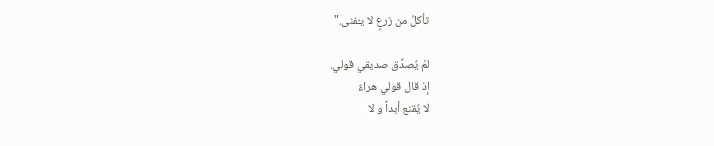تأكلُ من زرعٍ لا يـُفنى."

لمْ يُصدِّق صديقي قولي.
إذ قال قولي هراءٌ
لا يُقنع أبداً و لا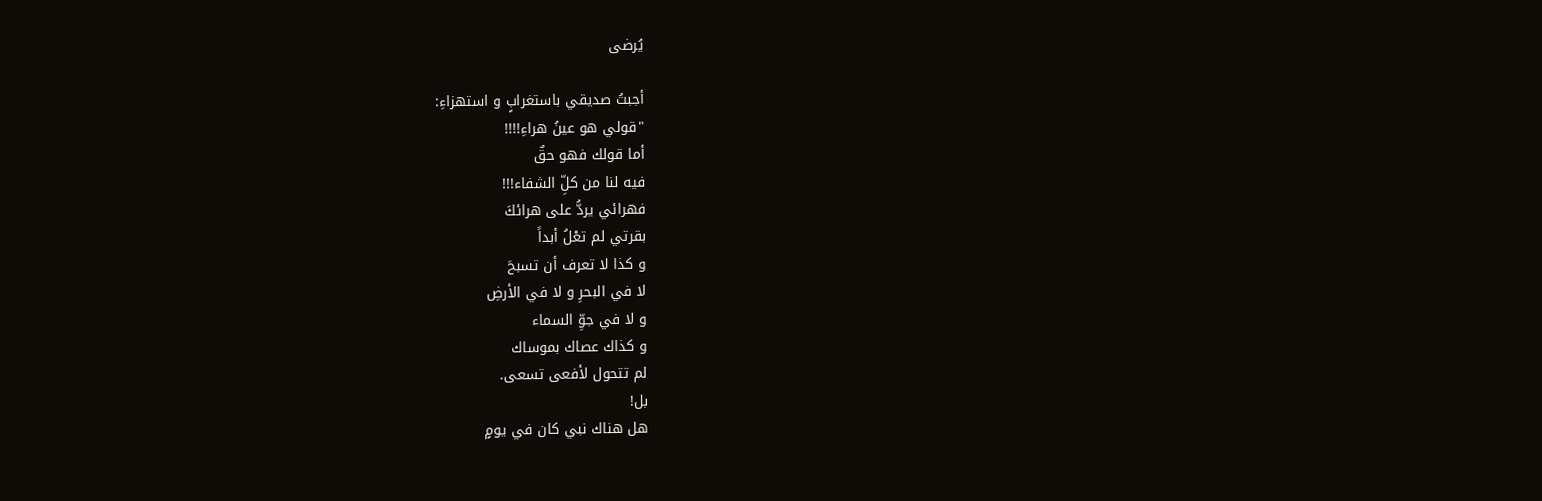يُرضى

أجبتُ صديقي باستغرابٍ و استهزاءِ:
"قولي هو عينُ هراءِ!!!!
أما قولك فهو حقٌ
فيه لنا من كلِّ الشفاء!!!
فهرائي يردُّ على هرائكَ
بقرتي لم تعْلُ أبداً
و كذا لا تعرف أن تسبحَ
لا في البحرِ و لا في الأرضِ
و لا في جوِّ السماء
و كذاك عصاك بموساك
لم تتحول لأفعى تسعى.
بل!
هل هناك نبي كان في يومٍ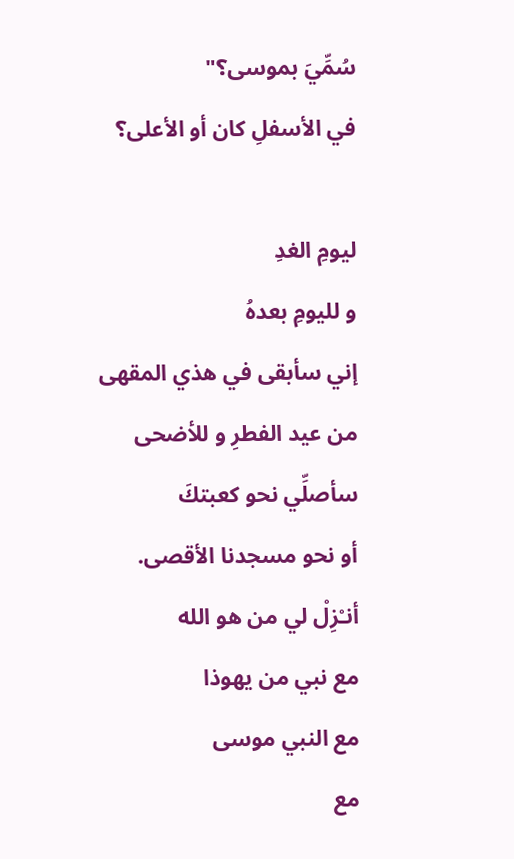سُمِّيَ بموسى؟"
في الأسفلِ كان أو الأعلى؟

ليومِ الغدِ
و لليومِ بعدهُ
إني سأبقى في هذي المقهى
من عيد الفطرِ و للأضحى
سأصلِّي نحو كعبتكَ
أو نحو مسجدنا الأقصى.
أنـْزِلْ لي من هو الله
مع نبي من يهوذا
مع النبي موسى
مع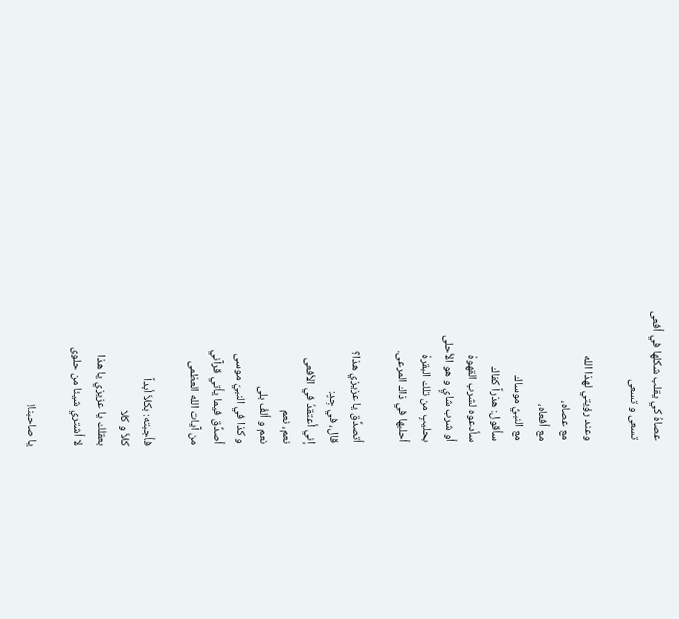عصاهُ كي يقلب شكلها في أفعى
تسعى و تسعى

وعند رؤيتي لهذا الله
مع عصاه،
مع أفعاه،
مع النبيِّ موساك
سأقول: هذراً كفاك
سأدعوه لشرب القهوهْ
أو شرب شايٍ و هو الأحلى
بحليبٍ من تلك البقرهْ
أحلبها في ذاك المرعى.

أتصدِّق يا عزيزي هذا؟
قال، في جِدٍ:
إني أعتقدُ في الأفعى
نعم، نعم
نعم و ألفُ بلى
و كذا في النبيّ موسى
أصدِّق فيما يأتي قرآني
من آيات الله العظمى

فأجبته: بكلاّ أبداً
كلاّ و كلا
بعقلك يا عزيزي يا هذا
لا أشتري شيئا من حلوى

يا صاحبنا!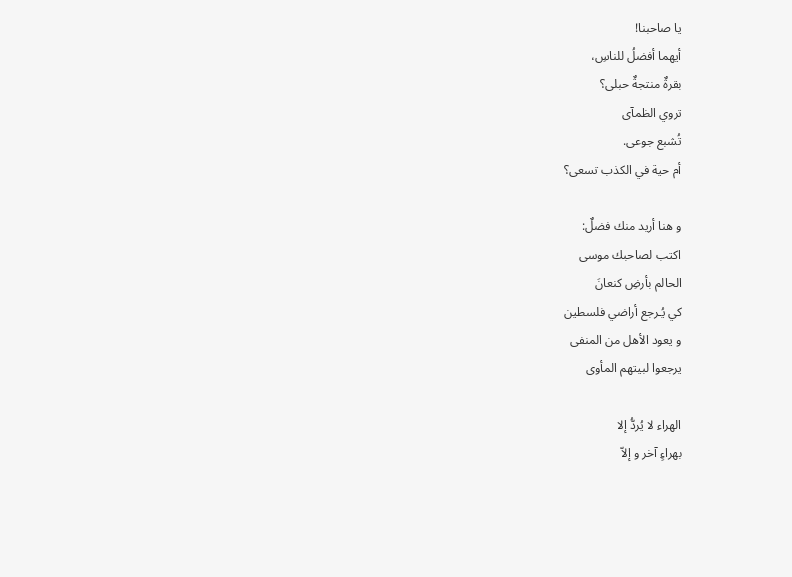يا صاحبنا!
أيهما أفضلُ للناسِ،
بقرةٌ منتجةٌ حبلى؟
تروي الظمآى
تُشبع جوعى.
أم حية في الكذب تسعى؟

و هنا أريد منك فضلٌ:
اكتب لصاحبك موسى
الحالم بأرضِ كنعانَ
كي يُـرجع أراضي فلسطين
و يعود الأهل من المنفى
يرجعوا لبيتهم المأوى

الهراء لا يُردُّ إلا
بهراءٍ آخر و إلاّ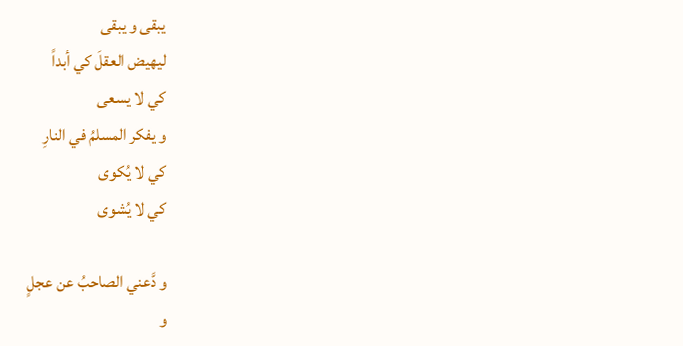يبقى و يبقى
ليهيض العقلَ كي أبداً
كي لا يسعى
و يفكر المسلمُ في النارِ
كي لا يُكوى
كي لا يُشوى

و دَّعني الصاحبُ عن عجلٍ
و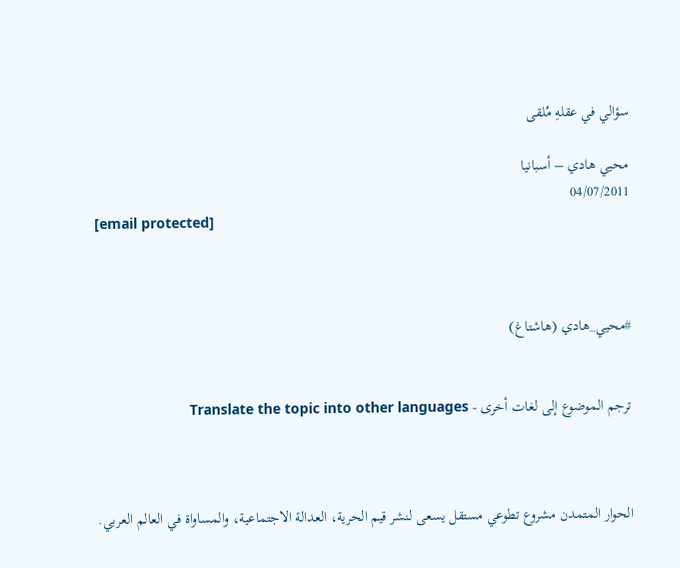سؤالي في عقلهِ مُلقى

محيي هادي – أسبانيا
04/07/2011
[email protected]



#محيي_هادي (هاشتاغ)


ترجم الموضوع إلى لغات أخرى - Translate the topic into other languages



الحوار المتمدن مشروع تطوعي مستقل يسعى لنشر قيم الحرية، العدالة الاجتماعية، والمساواة في العالم العربي.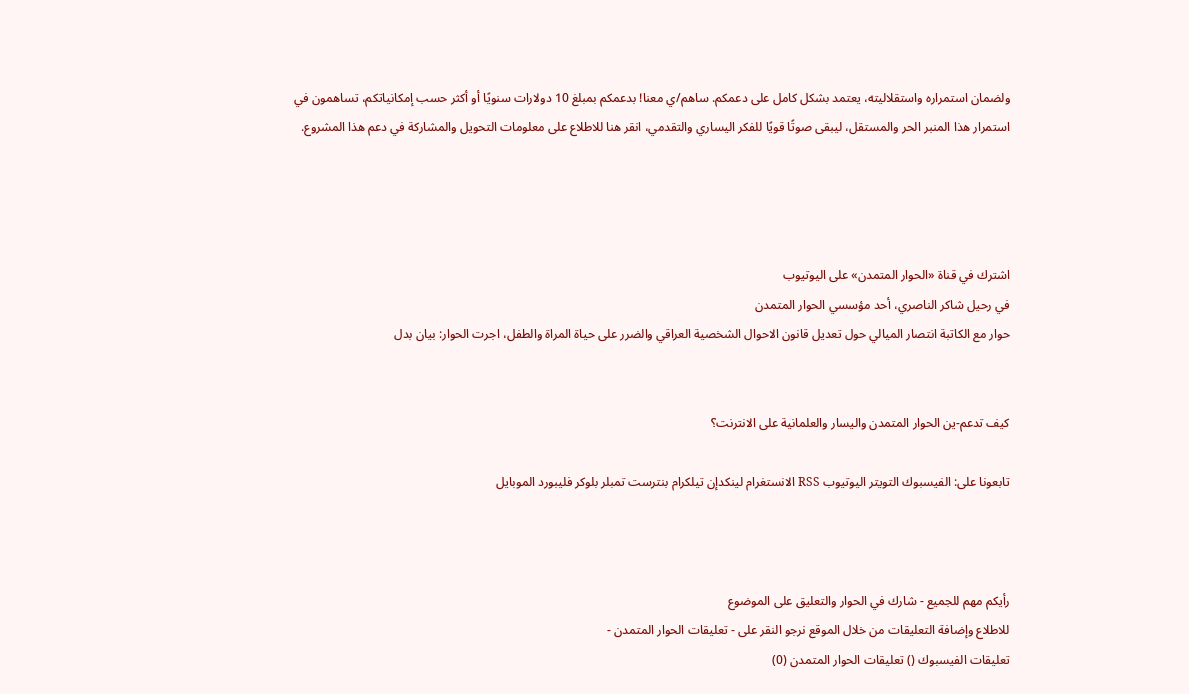ولضمان استمراره واستقلاليته، يعتمد بشكل كامل على دعمكم. ساهم/ي معنا! بدعمكم بمبلغ 10 دولارات سنويًا أو أكثر حسب إمكانياتكم، تساهمون في استمرار هذا المنبر الحر والمستقل، ليبقى صوتًا قويًا للفكر اليساري والتقدمي، انقر هنا للاطلاع على معلومات التحويل والمشاركة في دعم هذا المشروع.




اشترك في قناة «الحوار المتمدن» على اليوتيوب
في رحيل شاكر الناصري، أحد مؤسسي الحوار المتمدن
حوار مع الكاتبة انتصار الميالي حول تعديل قانون الاحوال الشخصية العراقي والضرر على حياة المراة والطفل، اجرت الحوار: بيان بدل


كيف تدعم-ين الحوار المتمدن واليسار والعلمانية على الانترنت؟

تابعونا على: الفيسبوك التويتر اليوتيوب RSS الانستغرام لينكدإن تيلكرام بنترست تمبلر بلوكر فليبورد الموبايل



رأيكم مهم للجميع - شارك في الحوار والتعليق على الموضوع
للاطلاع وإضافة التعليقات من خلال الموقع نرجو النقر على - تعليقات الحوار المتمدن -
تعليقات الفيسبوك () تعليقات الحوار المتمدن (0)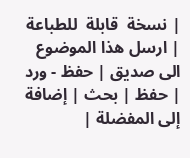| نسخة  قابلة  للطباعة | ارسل هذا الموضوع الى صديق | حفظ - ورد
| حفظ | بحث | إضافة إلى المفضلة |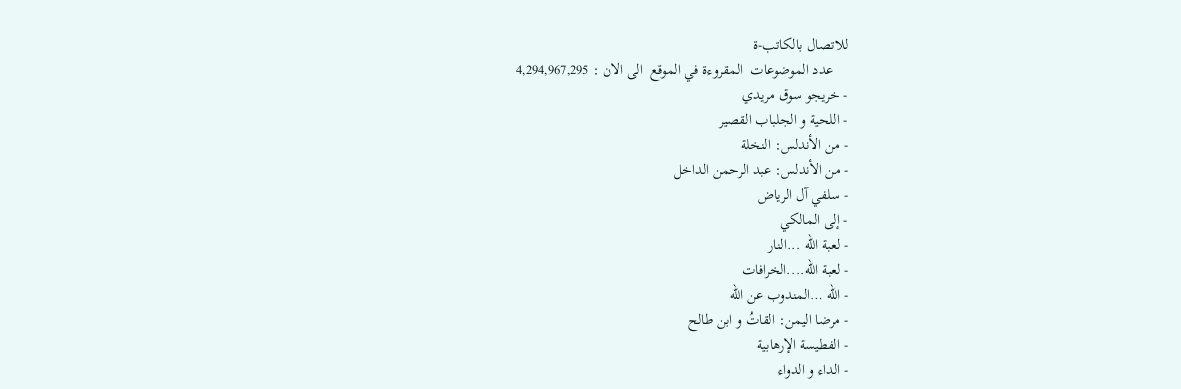للاتصال بالكاتب-ة
    عدد الموضوعات  المقروءة في الموقع  الى الان : 4,294,967,295
- خريجو سوق مريدي
- اللحية و الجلباب القصير
- من الأندلس: النخلة
- من الأندلس: عبد الرحمن الداخل
- سلفي آل الرياض
- إلى المالكي
- لعبة الله ...النار
- لعبة الله....الخرافات
- الله …المندوب عن الله
- مرضا اليمن: القاتُ و ابن طالح
- الفطيسة الإرهابية
- الداء و الدواء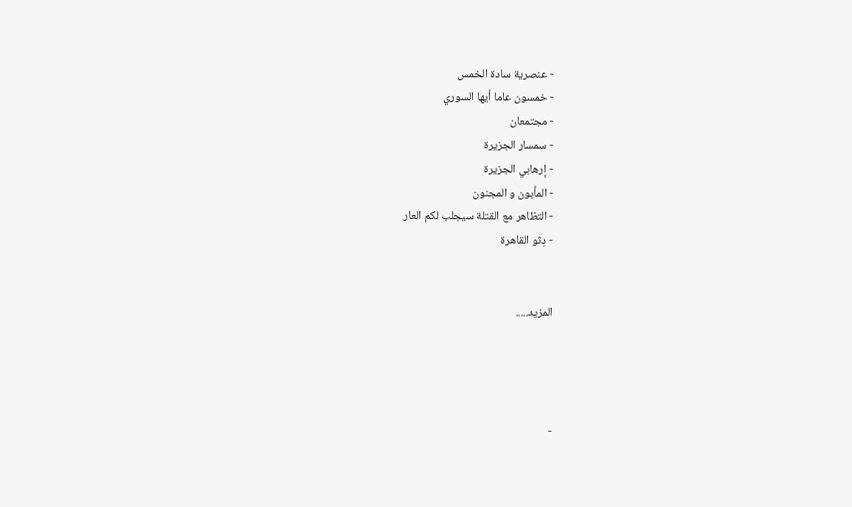- عنصرية سادة الخمس
- خمسون عاما أيها السوري
- مجتمعان
- سمسار الجزيرة
- إرهابي الجزيرة
- المأبون و المجنون
- التظاهر مع القتلة سيجلب لكم العار
- دِثو القاهرة


المزيد.....




-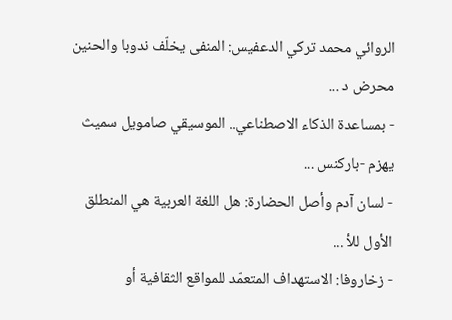الروائي محمد تركي الدعفيس: المنفى يخلّف ندوبا والحنين محرض د ...
- بمساعدة الذكاء الاصطناعي.. الموسيقي صامويل سميث يهزم -باركنس ...
- لسان آدم وأصل الحضارة: هل اللغة العربية هي المنطلق الأول للأ ...
- زخاروفا: الاستهداف المتعمّد للمواقع الثقافية أو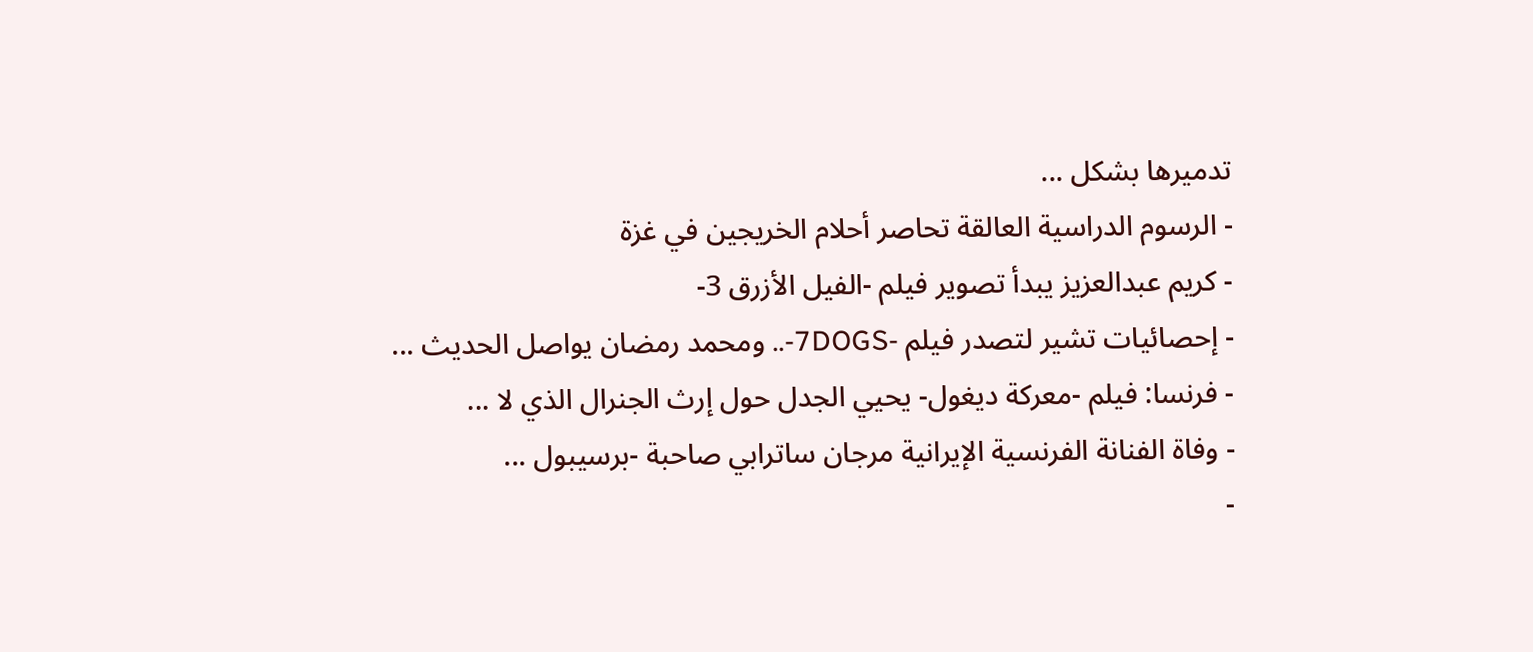تدميرها بشكل ...
- الرسوم الدراسية العالقة تحاصر أحلام الخريجين في غزة
- كريم عبدالعزيز يبدأ تصوير فيلم -الفيل الأزرق 3-
- إحصائيات تشير لتصدر فيلم -7DOGS-.. ومحمد رمضان يواصل الحديث ...
- فرنسا: فيلم -معركة ديغول- يحيي الجدل حول إرث الجنرال الذي لا ...
- وفاة الفنانة الفرنسية الإيرانية مرجان ساترابي صاحبة -برسيبول ...
-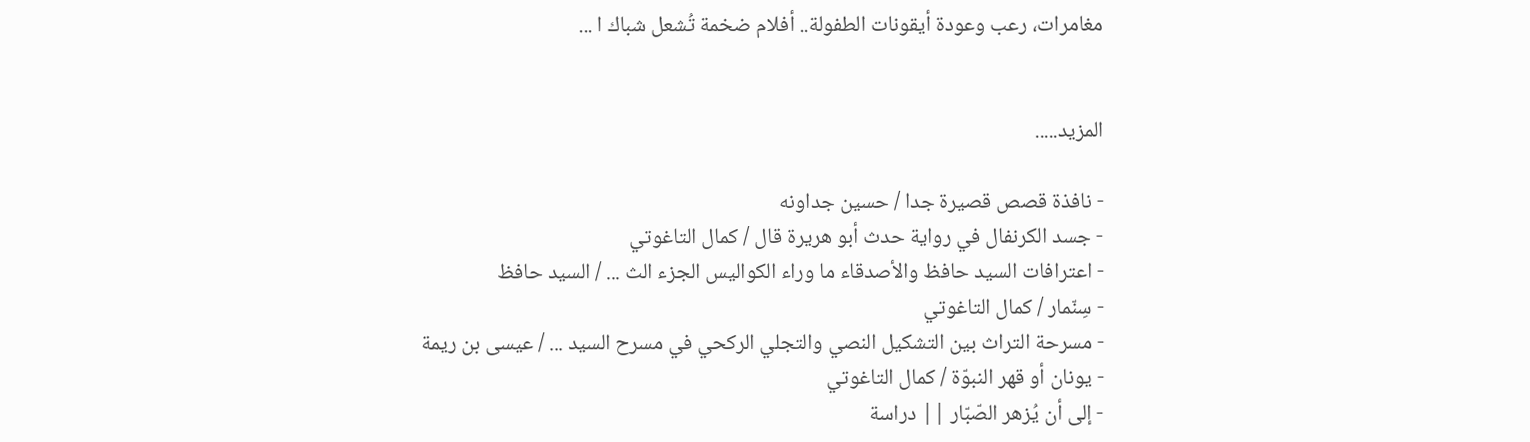مغامرات، رعب وعودة أيقونات الطفولة.. أفلام ضخمة تُشعل شباك ا ...


المزيد.....

- نافذة قصص قصيرة جدا / حسين جداونه
- جسد الكرنفال في رواية حدث أبو هريرة قال / كمال التاغوتي
- اعترافات السيد حافظ والأصدقاء ما وراء الكواليس الجزء الث ... / السيد حافظ
- سِنّمار / كمال التاغوتي
- مسرحة التراث بين التشكيل النصي والتجلي الركحي في مسرح السيد ... / عيسى بن ريمة
- يونان أو قهر النبوّة / كمال التاغوتي
- إلى أن يُزهر الصّبّار || دراسة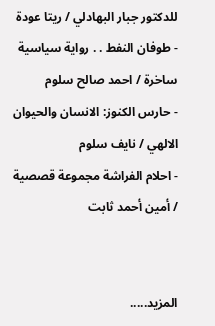للدكتور جبار البهادلي / ريتا عودة
- طوفان النفط . . رواية سياسية ساخرة / احمد صالح سلوم
- حارس الكنوز: الانسان والحيوان الالهي / نايف سلوم
- احلام الفراشة مجموعة قصصية / أمين أحمد ثابت


المزيد.....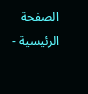الصفحة الرئيسية -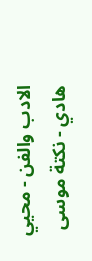الادب والفن - محيي هادي - نكتة موسى